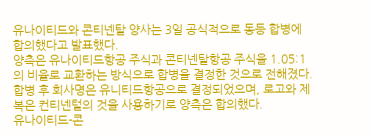유나이티드와 콘티넨탈 양사는 3일 공식적으로 동등 합병에 합의했다고 발표했다.
양측은 유나이티드항공 주식과 콘티넨탈항공 주식을 1.05:1의 비율로 교환하는 방식으로 합병을 결정한 것으로 전해졌다.
합병 후 회사명은 유니티드항공으로 결정되었으며, 로고와 제복은 컨티넨털의 것을 사용하기로 양측은 합의했다.
유나이티드-콘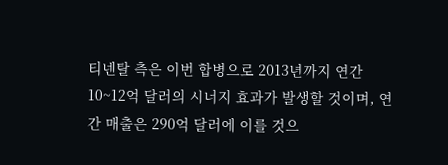티넨탈 측은 이번 합병으로 2013년까지 연간 10~12억 달러의 시너지 효과가 발생할 것이며, 연간 매출은 290억 달러에 이를 것으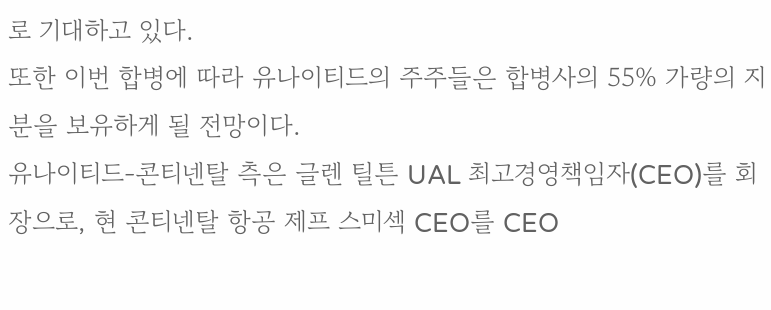로 기대하고 있다.
또한 이번 합병에 따라 유나이티드의 주주들은 합병사의 55% 가량의 지분을 보유하게 될 전망이다.
유나이티드-콘티넨탈 측은 글렌 틸튼 UAL 최고경영책임자(CEO)를 회장으로, 현 콘티넨탈 항공 제프 스미섹 CEO를 CEO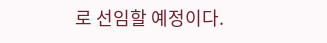로 선임할 예정이다.